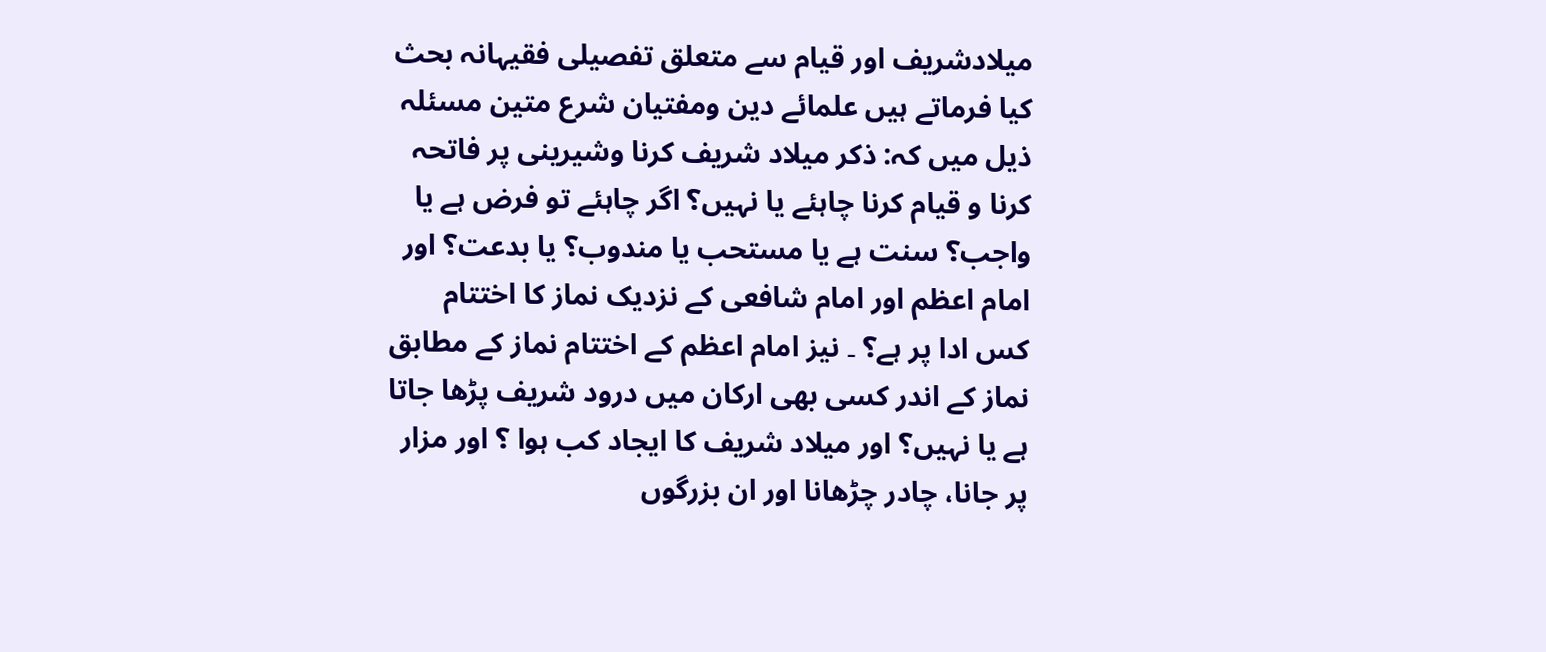میلادشریف اور قیام سے متعلق تفصیلی فقیہانہ بحث
کیا فرماتے ہیں علمائے دین ومفتیان شرع متین مسئلہ ذیل میں کہ: ذکر میلاد شریف کرنا وشیرینی پر فاتحہ کرنا و قیام کرنا چاہئے یا نہیں؟ اگر چاہئے تو فرض ہے یا واجب؟ سنت ہے یا مستحب یا مندوب؟ یا بدعت؟ اور امام اعظم اور امام شافعی کے نزدیک نماز کا اختتام کس ادا پر ہے؟ ۔ نیز امام اعظم کے اختتام نماز کے مطابق نماز کے اندر کسی بھی ارکان میں درود شریف پڑھا جاتا ہے یا نہیں؟ اور میلاد شریف کا ایجاد کب ہوا ؟ اور مزار پر جانا، چادر چڑھانا اور ان بزرگوں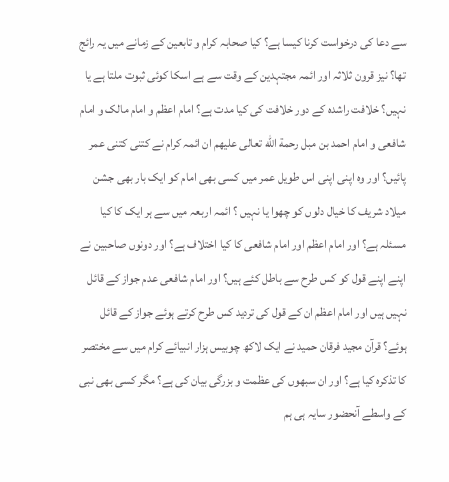سے دعا کی درخواست کرنا کیسا ہے؟ کیا صحابہ کرام و تابعین کے زمانے میں یہ رائج تھا؟ نیز قرون ثلاثہ اور ائمہ مجتہدین کے وقت سے ہے اسکا کوئی ثبوت ملتا ہے یا نہیں؟ خلافت راشدہ کے دور خلافت کی کیا مدت ہے؟ امام اعظم و امام مالک و امام شافعی و امام احمد بن مبل رحمة الله تعالی علیهم ان ائمہ کرام نے کتنی کتنی عمر پائیں؟ اور وہ اپنی اپنی اس طویل عمر میں کسی بھی امام کو ایک بار بھی جشن میلاد شریف کا خیال دلوں کو چھوا یا نہیں ؟ ائمہ اربعہ میں سے ہر ایک کا کیا مسئلہ ہے؟ اور امام اعظم اور امام شافعی کا کیا اختلاف ہے؟ اور دونوں صاحبین نے اپنے اپنے قول کو کس طرح سے باطل کئے ہیں؟ اور امام شافعی عدم جواز کے قائل نہیں ہیں اور امام اعظم ان کے قول کی تردید کس طرح کرتے ہوئے جواز کے قائل ہوئے؟ قرآن مجید فرقان حمید نے ایک لاکھ چوبیس ہزار انبیائے کرام میں سے مختصر کا تذکرہ کیا ہے؟ اور ان سبھوں کی عظمت و بزرگی بیان کی ہے؟ مگر کسی بھی نبی کے واسطے آنحضور سایہ ہی ہم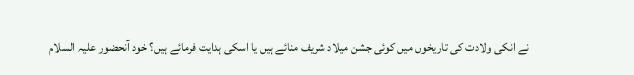نے انکی ولادت کی تاریخوں میں کوئی جشن میلاد شریف منائے ہیں یا اسکی ہدایت فرمائے ہیں؟ خود آنحضور علیہ السلام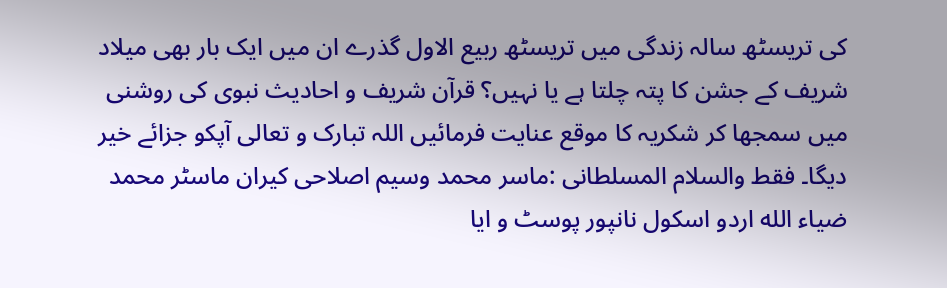کی تریسٹھ سالہ زندگی میں تریسٹھ ربیع الاول گذرے ان میں ایک بار بھی میلاد شریف کے جشن کا پتہ چلتا ہے یا نہیں؟ قرآن شریف و احادیث نبوی کی روشنی میں سمجھا کر شکریہ کا موقع عنایت فرمائیں اللہ تبارک و تعالی آپکو جزائے خیر دیگا۔ فقط والسلام المسلطانی :ماسر محمد وسیم اصلاحی کیران ماسٹر محمد ضیاء الله اردو اسکول نانپور پوسٹ و ایا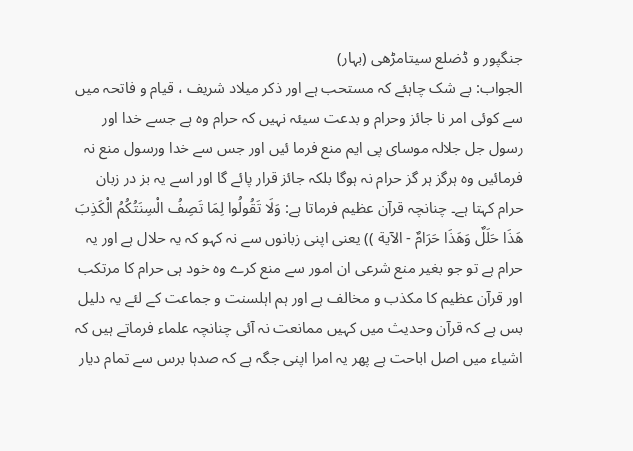جنگپور و ڈضلع سیتامڑھی (بہار)
الجواب: بے شک چاہئے کہ مستحب ہے اور ذکر میلاد شریف ، قیام و فاتحہ میں سے کوئی امر نا جائز وحرام و بدعت سیئہ نہیں کہ حرام وہ ہے جسے خدا اور رسول جل جلالہ موسای پی ایم منع فرما ئیں اور جس سے خدا ورسول منع نہ فرمائیں وہ ہرگز ہر گز حرام نہ ہوگا بلکہ جائز قرار پائے گا اور اسے یہ بز در زبان حرام کہتا ہے۔ چنانچہ قرآن عظیم فرماتا ہے: وَلَا تَقُولُوا لِمَا تَصِفُ الْسِنَتُكُمُ الْكَذِبَ هَذَا حَلَلٌ وَهَذَا حَرَامٌ - الآية )) یعنی اپنی زبانوں سے نہ کہو کہ یہ حلال ہے اور یہ حرام ہے تو جو بغیر منع شرعی ان امور سے منع کرے وہ خود ہی حرام کا مرتکب اور قرآن عظیم کا مکذب و مخالف ہے اور ہم اہلسنت و جماعت کے لئے یہ دلیل بس ہے کہ قرآن وحدیث میں کہیں ممانعت نہ آئی چنانچہ علماء فرماتے ہیں کہ اشیاء میں اصل اباحت ہے پھر یہ امرا اپنی جگہ ہے کہ صدہا برس سے تمام دیار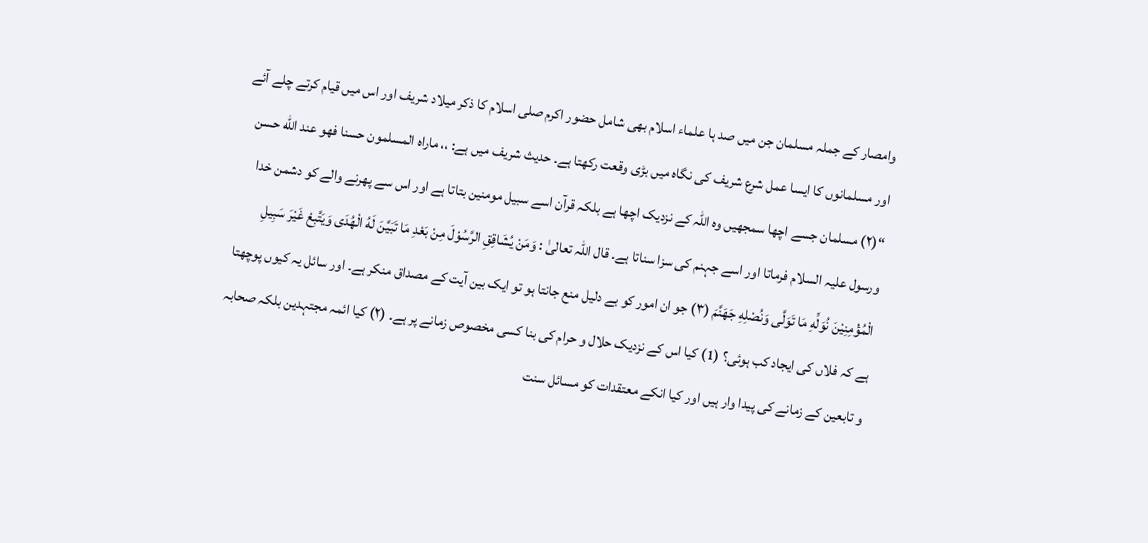وامصار کے جملہ مسلمان جن میں صد ہا علماء اسلام بھی شامل حضور اکرم صلی اسلام کا ذکر میلاد شریف اور اس میں قیام کرتے چلے آئے اور مسلمانوں کا ایسا عمل شرع شریف کی نگاہ میں بڑی وقعت رکھتا ہے۔ حدیث شریف میں ہے: ،، ماراه المسلمون حسنا فهو عند الله حسن “(۲) مسلمان جسے اچھا سمجھیں وہ اللہ کے نزدیک اچھا ہے بلکہ قرآن اسے سبیل مومنین بتاتا ہے اور اس سے پھرنے والے کو دشمن خدا ورسول علیہ السلام فرماتا اور اسے جہنم کی سزا سناتا ہے۔ قال اللہ تعالیٰ : وَمَنْ يُشَاقِقِ الرَّسُوْلَ مِنْ بَعْدِ مَا تَبَيَّنَ لَهُ الْهُدَى وَيَتَّبِعْ غَيْرَ سَبِيلِ الْمُؤْمِنِيْنَ نُوَلِّهِ مَا تَوَلَّى وَنُصْلِهِ جَهَنَّمَ (۳) جو ان امور کو بے دلیل منع جانتا ہو تو ایک بین آیت کے مصداق منکر ہے۔ اور سائل یہ کیوں پوچھتا ہے کہ فلاں کی ایجاد کب ہوئی؟ (1) کیا اس کے نزدیک حلال و حرام کی بنا کسی مخصوص زمانے پر ہے۔ (۲) کیا ائمہ مجتہدین بلکہ صحابہ و تابعین کے زمانے کی پیدا وار ہیں اور کیا انکے معتقدات کو مسائل سنت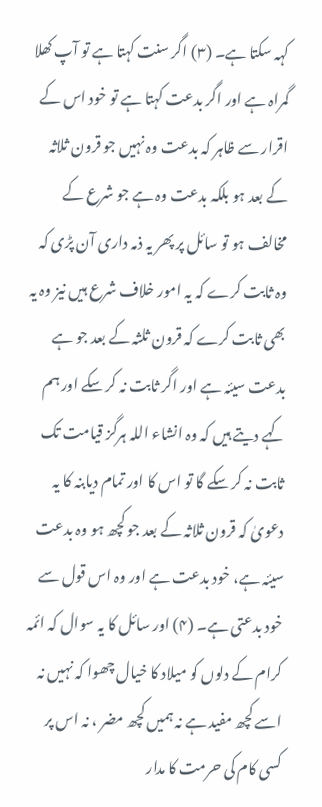کہہ سکتا ہے۔ (۳) اگر سنت کہتا ہے تو آپ کھلا گمراہ ہے اور اگر بدعت کہتا ہے تو خود اس کے اقرار سے ظاہر کہ بدعت وہ نہیں جو قرون ثلاثہ کے بعد ہو بلکہ بدعت وہ ہے جو شرع کے مخالف ہو تو سائل پر پھر یہ ذمہ داری آن پڑی کہ وہ ثابت کرے کہ یہ امور خلاف شرع ہیں نیز وہ یہ بھی ثابت کرے کہ قرون ثلثہ کے بعد جو ہے بدعت سیئہ ہے اور اگر ثابت نہ کر سکے اور ہم کہے دیتے ہیں کہ وہ انشاء اللہ ہرگز قیامت تک ثابت نہ کر سکے گا تو اس کا اور تمام دیابنہ کا یہ دعویٰ کہ قرون ثلاثہ کے بعد جو کچھ ہو وہ بدعت سیئہ ہے، خود بدعت ہے اور وہ اس قول سے خود بدعتی ہے۔ (۴) اور سائل کا یہ سوال کہ ائمہ کرام کے دلوں کو میلاد کا خیال چھوا کہ نہیں نہ اسے کچھ مفید ہے نہ ہمیں کچھ مضر ، نہ اس پر کسی کام کی حرمت کا مدار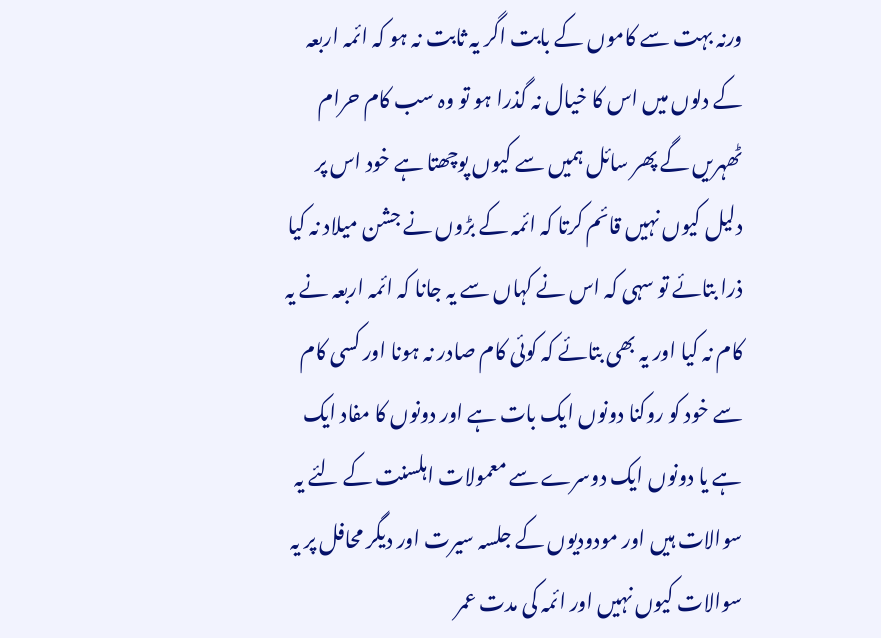ورنہ بہت سے کاموں کے بابت اگر یہ ثابت نہ ہو کہ ائمہ اربعہ کے دلوں میں اس کا خیال نہ گذرا ہو تو وہ سب کام حرام ٹھہریں گے پھر سائل ہمیں سے کیوں پوچھتا ہے خود اس پر دلیل کیوں نہیں قائم کرتا کہ ائمہ کے بڑوں نے جشن میلاد نہ کیا ذرا بتائے تو سہی کہ اس نے کہاں سے یہ جانا کہ ائمہ اربعہ نے یہ کام نہ کیا اور یہ بھی بتائے کہ کوئی کام صادر نہ ہونا اور کسی کام سے خود کو روکنا دونوں ایک بات ہے اور دونوں کا مفاد ایک ہے یا دونوں ایک دوسرے سے معمولات اہلسنت کے لئے یہ سوالات ہیں اور مودودیوں کے جلسہ سیرت اور دیگر محافل پر یہ سوالات کیوں نہیں اور ائمہ کی مدت عمر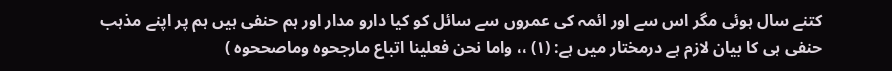کتنے سال ہوئی مگر اس سے اور ائمہ کی عمروں سے سائل کو کیا دارو مدار اور ہم حنفی ہیں ہم پر اپنے مذہب حنفی ہی کا بیان لازم ہے درمختار میں ہے: (۱) ،، واما نحن فعلينا اتباع مارجحوه وماصححوه )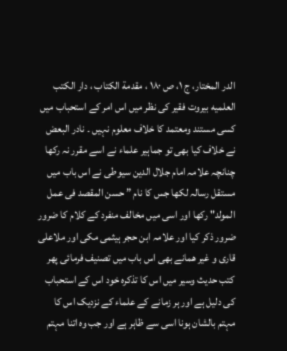الدر المختار، ج ۱، ص ۱۸۰ ، مقدمة الكتاب ، دار الكتب العلميه بیروت فقیر کی نظر میں اس امر کے استحباب میں کسی مستند ومعتمد کا خلاف معلوم نہیں ۔ نادر البعض نے خلاف کیا بھی تو جماہیر علماء نے اسے مقرر نہ رکھا چنانچہ علامہ امام جلال الدین سیوطی نے اس باب میں مستقل رسالہ لکھا جس کا نام ” حسن المقصد فی عمل المولد" رکھا اور اسی میں مخالف منفرد کے کلام کا ضرور ضرور ذکر کیا اور علامہ ابن حجر ہیثمی مکی اور ملاعلی قاری و غیر ھمانے بھی اس باب میں تصنیف فرمائی پھر کتب حدیث وسیر میں اس کا تذکرہ خود اس کے استحباب کی دلیل ہے اور ہر زمانے کے علماء کے نزدیک اس کا مہتم بالشان ہونا اسی سے ظاہر ہے اور جب وہ اتنا مہتم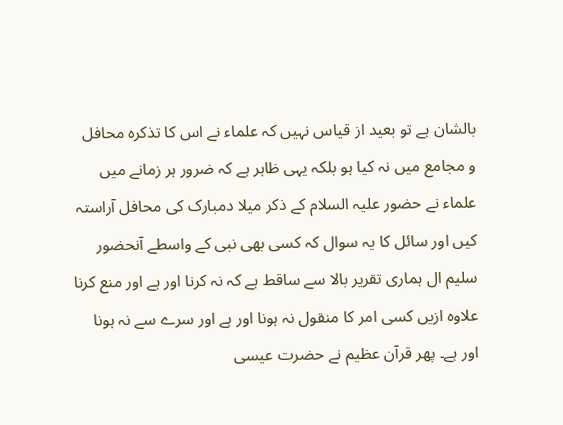بالشان ہے تو بعید از قیاس نہیں کہ علماء نے اس کا تذکرہ محافل و مجامع میں نہ کیا ہو بلکہ یہی ظاہر ہے کہ ضرور ہر زمانے میں علماء نے حضور علیہ السلام کے ذکر میلا دمبارک کی محافل آراستہ کیں اور سائل کا یہ سوال کہ کسی بھی نبی کے واسطے آنحضور سلیم ال ہماری تقریر بالا سے ساقط ہے کہ نہ کرنا اور ہے اور منع کرنا علاوہ ازیں کسی امر کا منقول نہ ہونا اور ہے اور سرے سے نہ ہونا اور ہے۔ پھر قرآن عظیم نے حضرت عیسی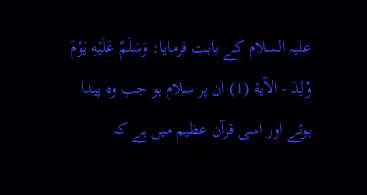علیہ السلام کے بابت فرمایا: وَسَلَمٌ عَلَيْهِ يَوْمَ وُلِدَ - الآية (1) ان پر سلام ہو جب وہ پیدا ہوئے اور اسی قرآن عظیم میں ہے کہ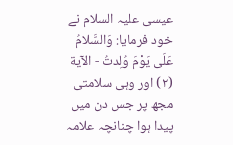عیسی علیہ السلام نے خود فرمایا: وَالسَّلامُ عَلَى يَوْمَ وُلِدتُ - الآية (٢) اور وہی سلامتی مجھ پر جس دن میں پیدا ہوا چنانچہ علامہ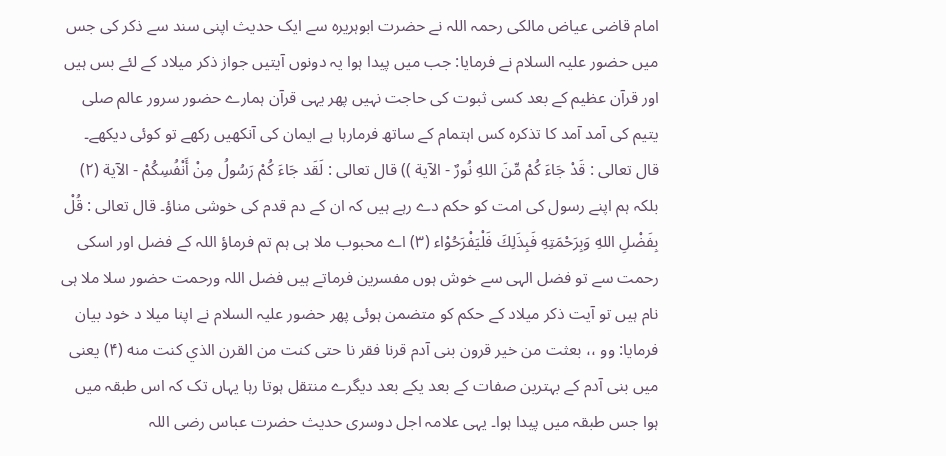امام قاضی عیاض مالکی رحمہ اللہ نے حضرت ابوہریرہ سے ایک حدیث اپنی سند سے ذکر کی جس میں حضور علیہ السلام نے فرمایا: جب میں پیدا ہوا یہ دونوں آیتیں جواز ذکر میلاد کے لئے بس ہیں اور قرآن عظیم کے بعد کسی ثبوت کی حاجت نہیں پھر یہی قرآن ہمارے حضور سرور عالم صلی یتیم کی آمد آمد کا تذکرہ کس اہتمام کے ساتھ فرمارہا ہے ایمان کی آنکھیں رکھے تو کوئی دیکھے۔ قال تعالى : قَدْ جَاءَ كُمْ مِّنَ اللهِ نُورٌ - الآية )) قال تعالى : لَقَد جَاءَ كُمْ رَسُولُ مِنْ أَنْفُسِكُمْ - الآية (٢) بلکہ ہم اپنے رسول کی امت کو حکم دے رہے ہیں کہ ان کے دم قدم کی خوشی مناؤ۔ قال تعالى : قُلْ بِفَضْلِ اللهِ وَبِرَحْمَتِهِ فَبِذَلِكَ فَلْيَفْرَحُوْاء (۳) اے محبوب ملا ہی ہم تم فرماؤ اللہ کے فضل اور اسکی رحمت سے تو فضل الہی سے خوش ہوں مفسرین فرماتے ہیں فضل اللہ ورحمت حضور سلا ملا ہی نام ہیں تو آیت ذکر میلاد کے حکم کو متضمن ہوئی پھر حضور علیہ السلام نے اپنا میلا د خود بیان فرمایا: وو ،، بعثت من خیر قرون بنی آدم قرنا فقر نا حتى كنت من القرن الذي كنت منه (۴) یعنی میں بنی آدم کے بہترین صفات کے بعد یکے بعد دیگرے منتقل ہوتا رہا یہاں تک کہ اس طبقہ میں ہوا جس طبقہ میں پیدا ہوا۔ یہی علامہ اجل دوسری حدیث حضرت عباس رضی اللہ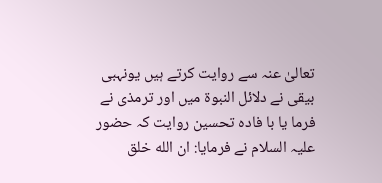تعالیٰ عنہ سے روایت کرتے ہیں یونہبی بیقی نے دلائل النبوۃ میں اور ترمذی نے فرما یا با فادہ تحسین روایت کہ حضور علیہ السلام نے فرمایا: ان الله خلق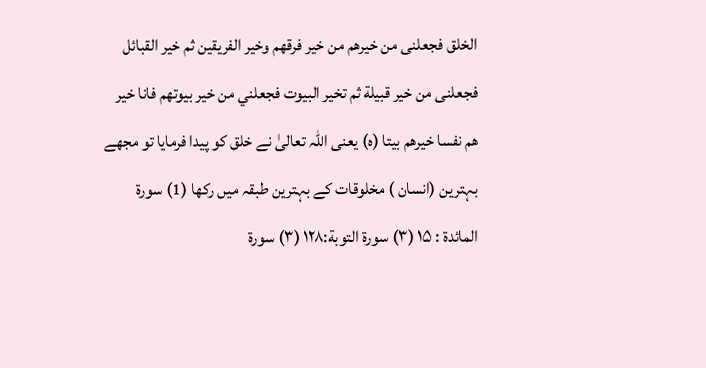الخلق فجعلنى من خيرهم من خير فرقهم وخير الفريقين ثم خير القبائل فجعلنى من خير قبيلة ثم تخير البيوت فجعلني من خير بيوتهم فانا خير هم نفسا خيرهم بيتا (ه) یعنی اللہ تعالیٰ نے خلق کو پیدا فرمایا تو مجھے بہترین (انسان ) مخلوقات کے بہترین طبقہ میں رکھا (1) سورة المائدة : ۱۵ (۳) سورة التوبة:١٢٨ (۳) سورة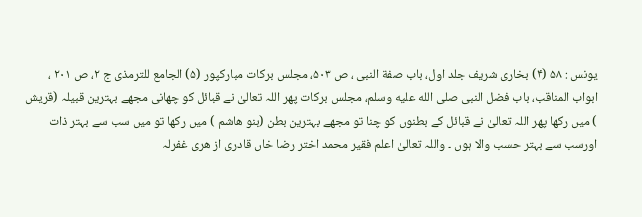يونس : ۵۸ (۴) بخاری شریف جلد اول، باب صفة النبی ، ص ۵۰۳، مجلس برکات مبارکپور (۵) الجامع للترمذی ج ۲، ص ۲۰۱ ، ابواب المناقب، باب فضل النبی صلی الله علیه وسلم، مجلس برکات پھر اللہ تعالیٰ نے قبائل کو چھانی مجھے بہترین قبیلہ (قریش ) میں رکھا پھر اللہ تعالیٰ نے قبائل کے بطنوں کو چنا تو مجھے بہترین بطن (بنو ھاشم ) میں رکھا تو میں سب سے بہتر ذات اورسب سے بہتر حسب والا ہوں ۔ واللہ تعالیٰ اعلم فقیر محمد اختر رضا خاں قادری از هری غفرلہ